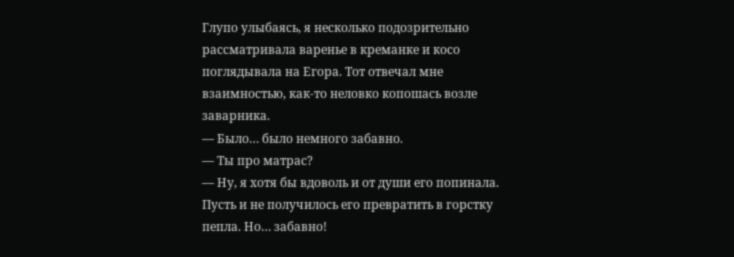Глупо улыбаясь, я несколько подозрительно рассматривала варенье в креманке и косо поглядывала на Егора. Тот отвечал мне взаимностью, как-то неловко копошась возле заварника.
— Было… было немного забавно.
— Ты про матрас?
— Ну, я хотя бы вдоволь и от души его попинала. Пусть и не получилось его превратить в горстку пепла. Но… забавно!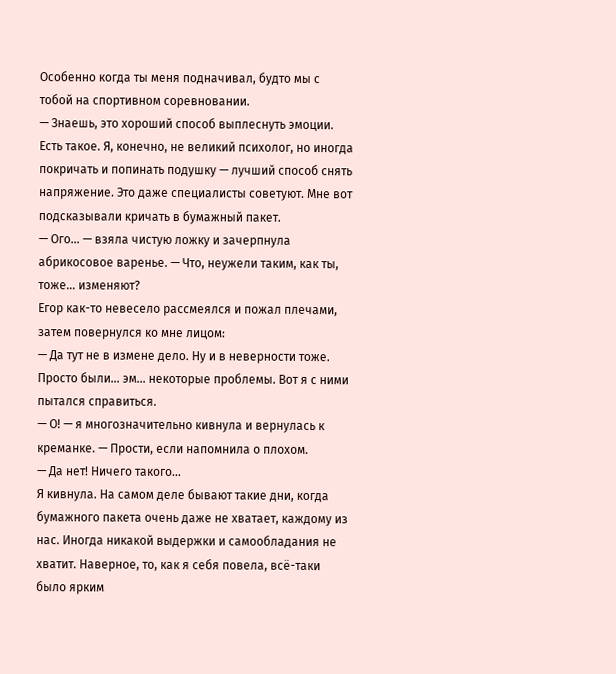Особенно когда ты меня подначивал, будто мы с тобой на спортивном соревновании.
— Знаешь, это хороший способ выплеснуть эмоции. Есть такое. Я, конечно, не великий психолог, но иногда покричать и попинать подушку — лучший способ снять напряжение. Это даже специалисты советуют. Мне вот подсказывали кричать в бумажный пакет.
— Ого… — взяла чистую ложку и зачерпнула абрикосовое варенье. — Что, неужели таким, как ты, тоже… изменяют?
Егор как-то невесело рассмеялся и пожал плечами, затем повернулся ко мне лицом:
— Да тут не в измене дело. Ну и в неверности тоже. Просто были… эм… некоторые проблемы. Вот я с ними пытался справиться.
— О! — я многозначительно кивнула и вернулась к креманке. — Прости, если напомнила о плохом.
— Да нет! Ничего такого…
Я кивнула. На самом деле бывают такие дни, когда бумажного пакета очень даже не хватает, каждому из нас. Иногда никакой выдержки и самообладания не хватит. Наверное, то, как я себя повела, всё-таки было ярким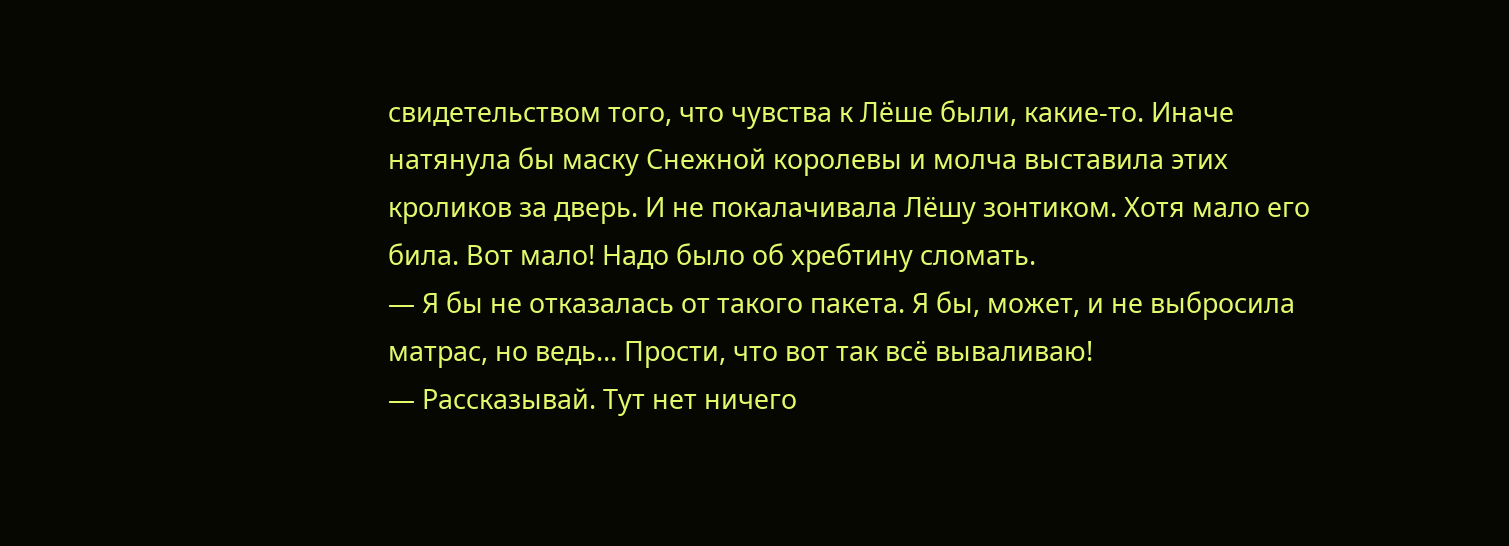свидетельством того, что чувства к Лёше были, какие-то. Иначе натянула бы маску Снежной королевы и молча выставила этих кроликов за дверь. И не покалачивала Лёшу зонтиком. Хотя мало его била. Вот мало! Надо было об хребтину сломать.
— Я бы не отказалась от такого пакета. Я бы, может, и не выбросила матрас, но ведь… Прости, что вот так всё вываливаю!
— Рассказывай. Тут нет ничего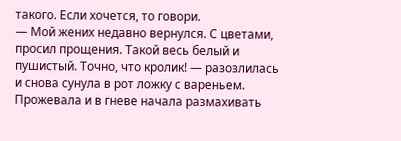такого. Если хочется, то говори.
— Мой жених недавно вернулся. С цветами, просил прощения. Такой весь белый и пушистый. Точно, что кролик! — разозлилась и снова сунула в рот ложку с вареньем. Прожевала и в гневе начала размахивать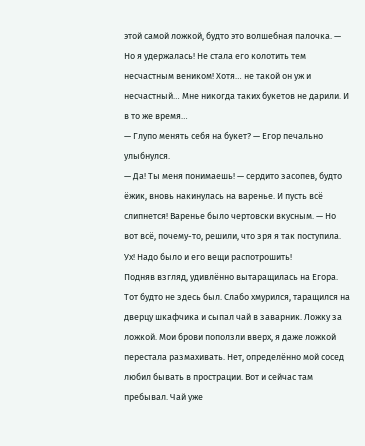этой самой ложкой, будто это волшебная палочка. — Но я удержалась! Не стала его колотить тем несчастным веником! Хотя… не такой он уж и несчастный… Мне никогда таких букетов не дарили. И в то же время…
— Глупо менять себя на букет? — Егор печально улыбнулся.
— Да! Ты меня понимаешь! — сердито засопев, будто ёжик, вновь накинулась на варенье. И пусть всё слипнется! Варенье было чертовски вкусным. — Но вот всё, почему-то, решили, что зря я так поступила. Ух! Надо было и его вещи распотрошить!
Подняв взгляд, удивлённо вытаращилась на Егора. Тот будто не здесь был. Слабо хмурился, таращился на дверцу шкафчика и сыпал чай в заварник. Ложку за ложкой. Мои брови поползли вверх, я даже ложкой перестала размахивать. Нет, определённо мой сосед любил бывать в прострации. Вот и сейчас там пребывал. Чай уже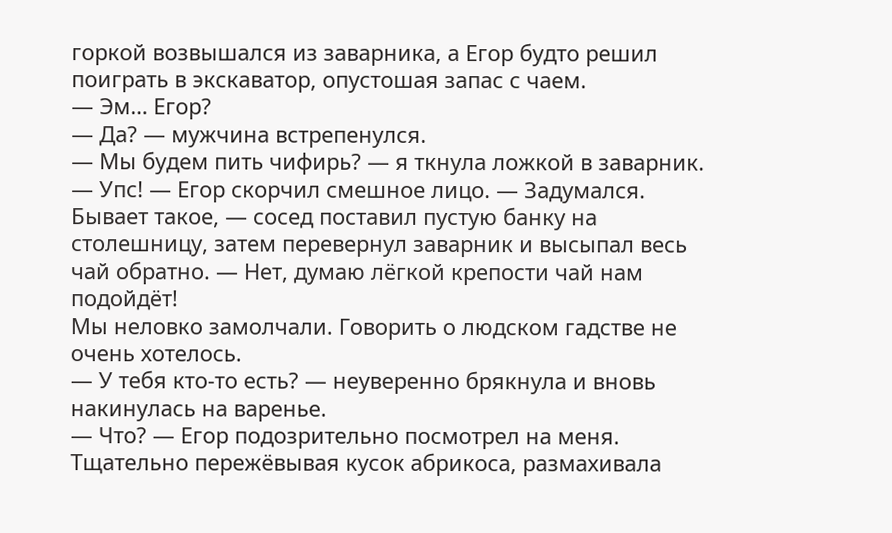горкой возвышался из заварника, а Егор будто решил поиграть в экскаватор, опустошая запас с чаем.
— Эм… Егор?
— Да? — мужчина встрепенулся.
— Мы будем пить чифирь? — я ткнула ложкой в заварник.
— Упс! — Егор скорчил смешное лицо. — Задумался. Бывает такое, — сосед поставил пустую банку на столешницу, затем перевернул заварник и высыпал весь чай обратно. — Нет, думаю лёгкой крепости чай нам подойдёт!
Мы неловко замолчали. Говорить о людском гадстве не очень хотелось.
— У тебя кто-то есть? — неуверенно брякнула и вновь накинулась на варенье.
— Что? — Егор подозрительно посмотрел на меня.
Тщательно пережёвывая кусок абрикоса, размахивала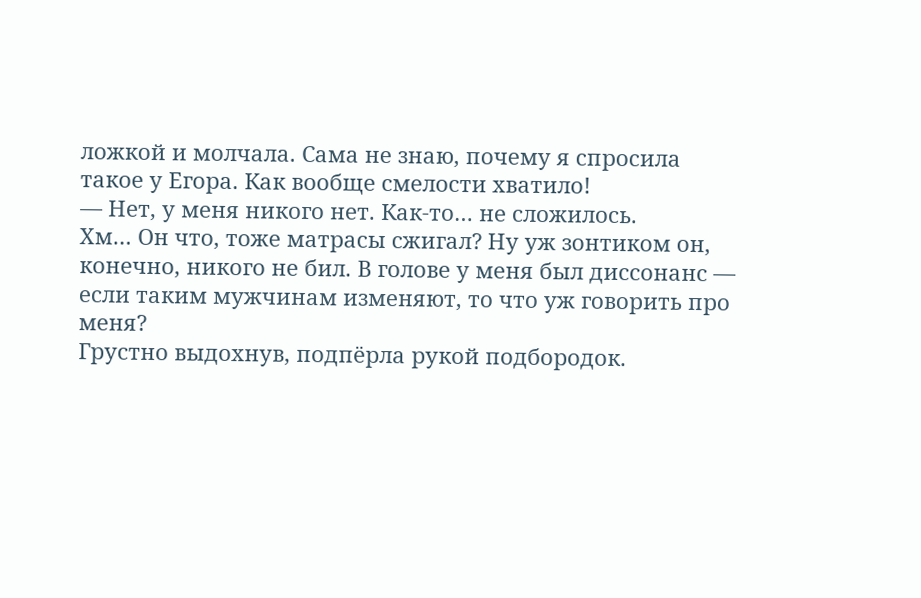ложкой и молчала. Сама не знаю, почему я спросила такое у Егора. Как вообще смелости хватило!
— Нет, у меня никого нет. Как-то… не сложилось.
Хм… Он что, тоже матрасы сжигал? Ну уж зонтиком он, конечно, никого не бил. В голове у меня был диссонанс — если таким мужчинам изменяют, то что уж говорить про меня?
Грустно выдохнув, подпёрла рукой подбородок.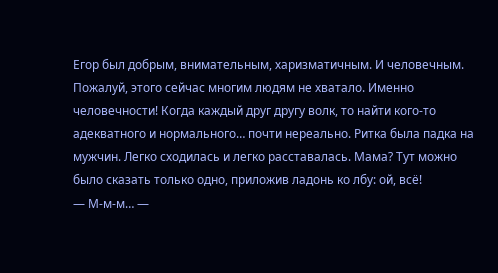Егор был добрым, внимательным, харизматичным. И человечным. Пожалуй, этого сейчас многим людям не хватало. Именно человечности! Когда каждый друг другу волк, то найти кого-то адекватного и нормального… почти нереально. Ритка была падка на мужчин. Легко сходилась и легко расставалась. Мама? Тут можно было сказать только одно, приложив ладонь ко лбу: ой, всё!
— М-м-м… —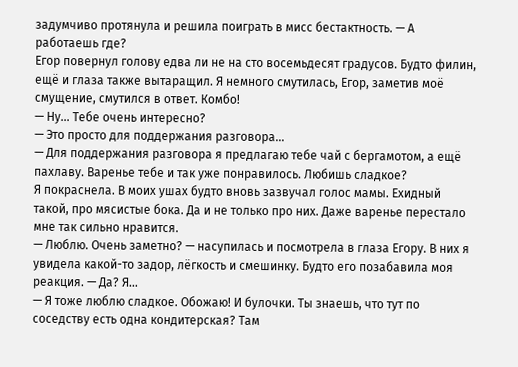задумчиво протянула и решила поиграть в мисс бестактность. — А работаешь где?
Егор повернул голову едва ли не на сто восемьдесят градусов. Будто филин, ещё и глаза также вытаращил. Я немного смутилась, Егор, заметив моё смущение, смутился в ответ. Комбо!
— Ну… Тебе очень интересно?
— Это просто для поддержания разговора…
— Для поддержания разговора я предлагаю тебе чай с бергамотом, а ещё пахлаву. Варенье тебе и так уже понравилось. Любишь сладкое?
Я покраснела. В моих ушах будто вновь зазвучал голос мамы. Ехидный такой, про мясистые бока. Да и не только про них. Даже варенье перестало мне так сильно нравится.
— Люблю. Очень заметно? — насупилась и посмотрела в глаза Егору. В них я увидела какой-то задор, лёгкость и смешинку. Будто его позабавила моя реакция. — Да? Я…
— Я тоже люблю сладкое. Обожаю! И булочки. Ты знаешь, что тут по соседству есть одна кондитерская? Там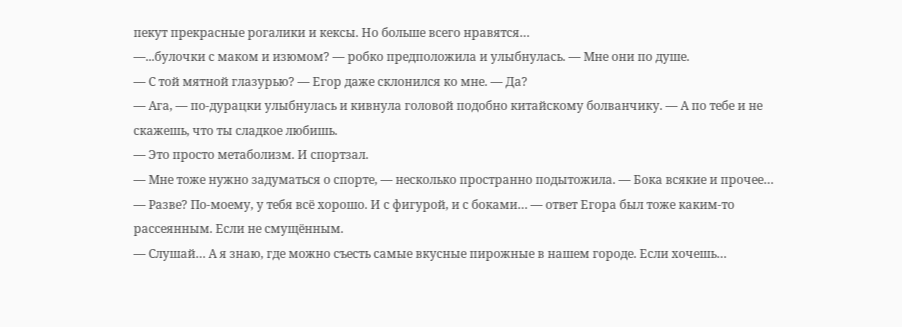пекут прекрасные рогалики и кексы. Но больше всего нравятся…
—...булочки с маком и изюмом? — робко предположила и улыбнулась. — Мне они по душе.
— С той мятной глазурью? — Егор даже склонился ко мне. — Да?
— Ага, — по-дурацки улыбнулась и кивнула головой подобно китайскому болванчику. — А по тебе и не скажешь, что ты сладкое любишь.
— Это просто метаболизм. И спортзал.
— Мне тоже нужно задуматься о спорте, — несколько пространно подытожила. — Бока всякие и прочее…
— Разве? По-моему, у тебя всё хорошо. И с фигурой, и с боками… — ответ Егора был тоже каким-то рассеянным. Если не смущённым.
— Слушай… А я знаю, где можно съесть самые вкусные пирожные в нашем городе. Если хочешь…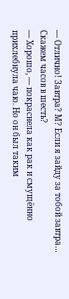— Отлично! Завтра? М? Если я зайду за тобой завтра… Скажем часов в шесть?
— Хорошо, — покраснела как рак и смущённо прихлебнула чаю. Но он был таким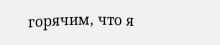горячим, что я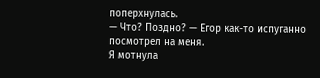поперхнулась.
— Что? Поздно? — Егор как-то испуганно посмотрел на меня.
Я мотнула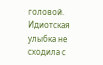головой. Идиотская улыбка не сходила с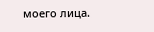моего лица.